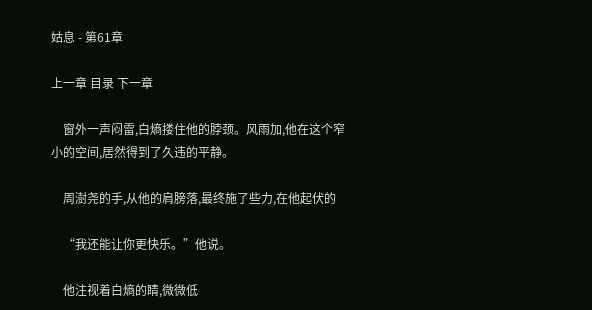姑息 - 第61章

上一章 目录 下一章

    窗外一声闷雷,白熵搂住他的脖颈。风雨加,他在这个窄小的空间,居然得到了久违的平静。

    周澍尧的手,从他的肩膀落,最终施了些力,在他起伏的

    “我还能让你更快乐。”他说。

    他注视着白熵的睛,微微低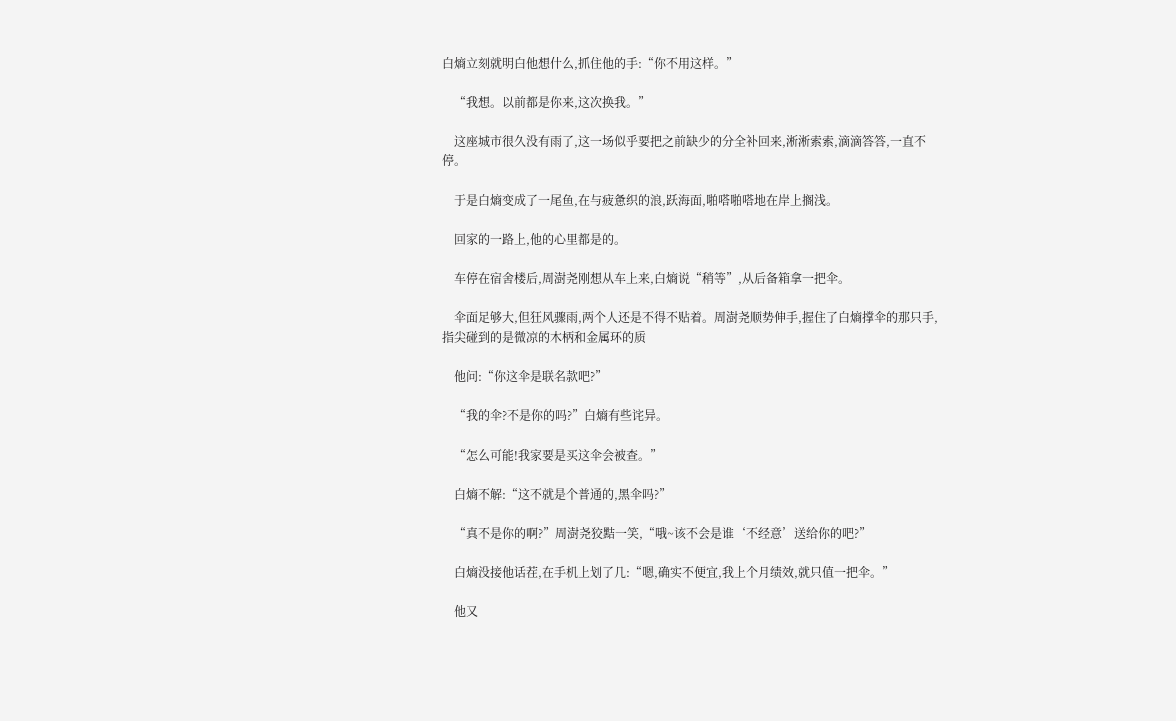白熵立刻就明白他想什么,抓住他的手:“你不用这样。”

    “我想。以前都是你来,这次换我。”

    这座城市很久没有雨了,这一场似乎要把之前缺少的分全补回来,淅淅索索,滴滴答答,一直不停。

    于是白熵变成了一尾鱼,在与疲惫织的浪,跃海面,啪嗒啪嗒地在岸上搁浅。

    回家的一路上,他的心里都是的。

    车停在宿舍楼后,周澍尧刚想从车上来,白熵说“稍等”,从后备箱拿一把伞。

    伞面足够大,但狂风骤雨,两个人还是不得不贴着。周澍尧顺势伸手,握住了白熵撑伞的那只手,指尖碰到的是微凉的木柄和金属环的质

    他问:“你这伞是联名款吧?”

    “我的伞?不是你的吗?”白熵有些诧异。

    “怎么可能!我家要是买这伞会被查。”

    白熵不解:“这不就是个普通的,黑伞吗?”

    “真不是你的啊?”周澍尧狡黠一笑,“哦~该不会是谁‘不经意’送给你的吧?”

    白熵没接他话茬,在手机上划了几:“嗯,确实不便宜,我上个月绩效,就只值一把伞。”

    他又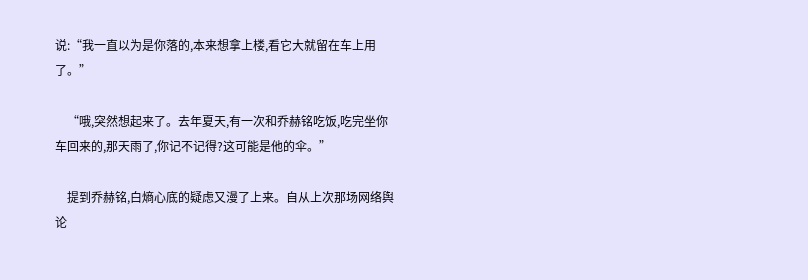说:“我一直以为是你落的,本来想拿上楼,看它大就留在车上用了。”

    “哦,突然想起来了。去年夏天,有一次和乔赫铭吃饭,吃完坐你车回来的,那天雨了,你记不记得?这可能是他的伞。”

    提到乔赫铭,白熵心底的疑虑又漫了上来。自从上次那场网络舆论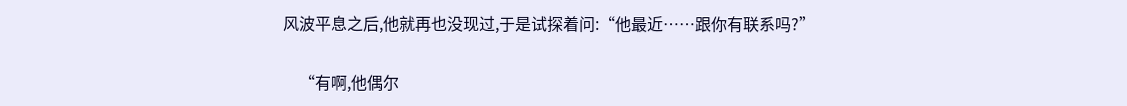风波平息之后,他就再也没现过,于是试探着问:“他最近……跟你有联系吗?”

    “有啊,他偶尔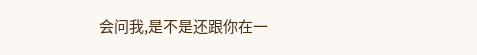会问我,是不是还跟你在一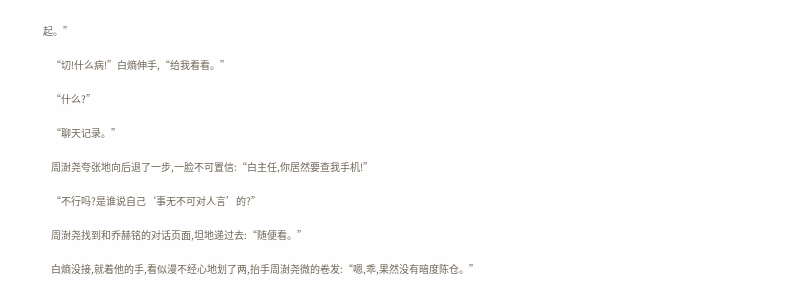起。”

    “切!什么病!”白熵伸手,“给我看看。”

    “什么?”

    “聊天记录。”

    周澍尧夸张地向后退了一步,一脸不可置信:“白主任,你居然要查我手机!”

    “不行吗?是谁说自己‘事无不可对人言’的?”

    周澍尧找到和乔赫铭的对话页面,坦地递过去:“随便看。”

    白熵没接,就着他的手,看似漫不经心地划了两,抬手周澍尧微的卷发:“嗯,乖,果然没有暗度陈仓。”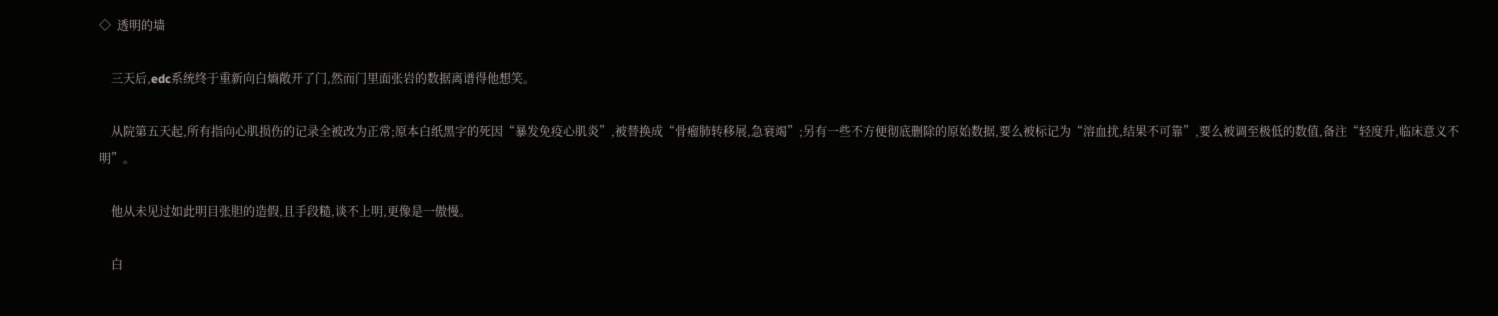◇  透明的墙

    三天后,edc系统终于重新向白熵敞开了门,然而门里面张岩的数据离谱得他想笑。

    从院第五天起,所有指向心肌损伤的记录全被改为正常;原本白纸黑字的死因“暴发免疫心肌炎”,被替换成“骨瘤肺转移展,急衰竭”;另有一些不方便彻底删除的原始数据,要么被标记为“溶血扰,结果不可靠”,要么被调至极低的数值,备注“轻度升,临床意义不明”。

    他从未见过如此明目张胆的造假,且手段糙,谈不上明,更像是一傲慢。

    白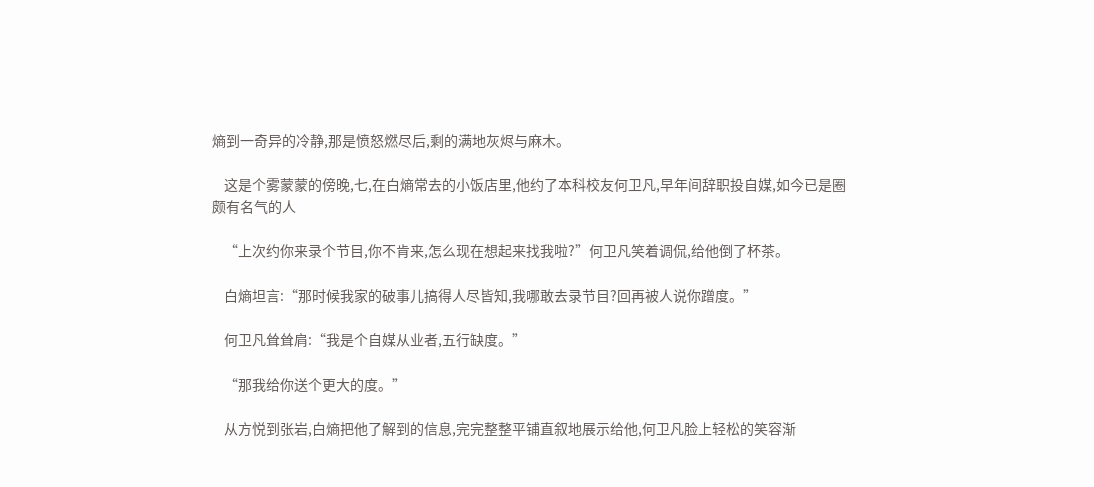熵到一奇异的冷静,那是愤怒燃尽后,剩的满地灰烬与麻木。

    这是个雾蒙蒙的傍晚,七,在白熵常去的小饭店里,他约了本科校友何卫凡,早年间辞职投自媒,如今已是圈颇有名气的人

    “上次约你来录个节目,你不肯来,怎么现在想起来找我啦?”何卫凡笑着调侃,给他倒了杯茶。

    白熵坦言:“那时候我家的破事儿搞得人尽皆知,我哪敢去录节目?回再被人说你蹭度。”

    何卫凡耸耸肩:“我是个自媒从业者,五行缺度。”

    “那我给你送个更大的度。”

    从方悦到张岩,白熵把他了解到的信息,完完整整平铺直叙地展示给他,何卫凡脸上轻松的笑容渐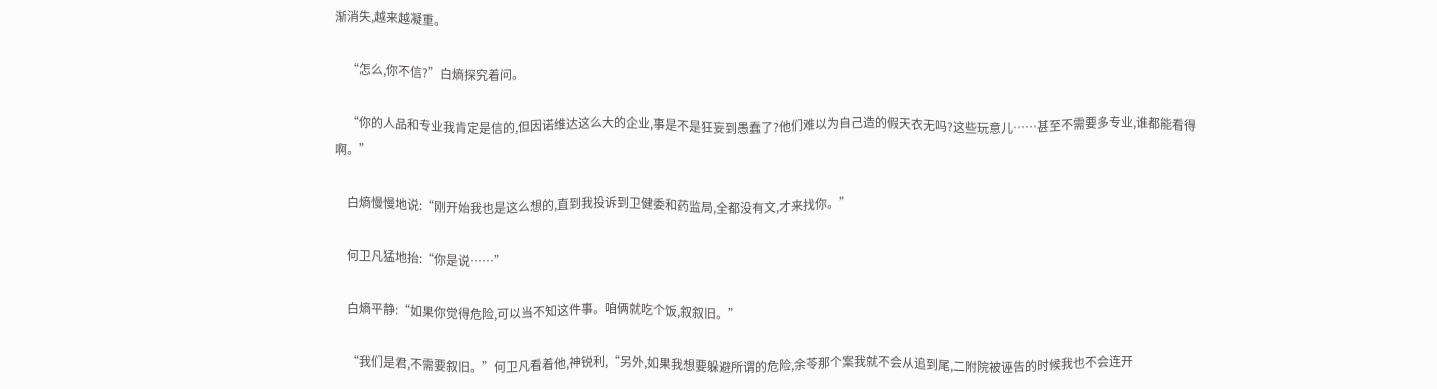渐消失,越来越凝重。

    “怎么,你不信?”白熵探究着问。

    “你的人品和专业我肯定是信的,但因诺维达这么大的企业,事是不是狂妄到愚蠢了?他们难以为自己造的假天衣无吗?这些玩意儿……甚至不需要多专业,谁都能看得啊。”

    白熵慢慢地说:“刚开始我也是这么想的,直到我投诉到卫健委和药监局,全都没有文,才来找你。”

    何卫凡猛地抬:“你是说……”

    白熵平静:“如果你觉得危险,可以当不知这件事。咱俩就吃个饭,叙叙旧。”

    “我们是君,不需要叙旧。”何卫凡看着他,神锐利,“另外,如果我想要躲避所谓的危险,余苓那个案我就不会从追到尾,二附院被诬告的时候我也不会连开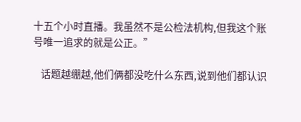十五个小时直播。我虽然不是公检法机构,但我这个账号唯一追求的就是公正。”

    话题越绷越,他们俩都没吃什么东西,说到他们都认识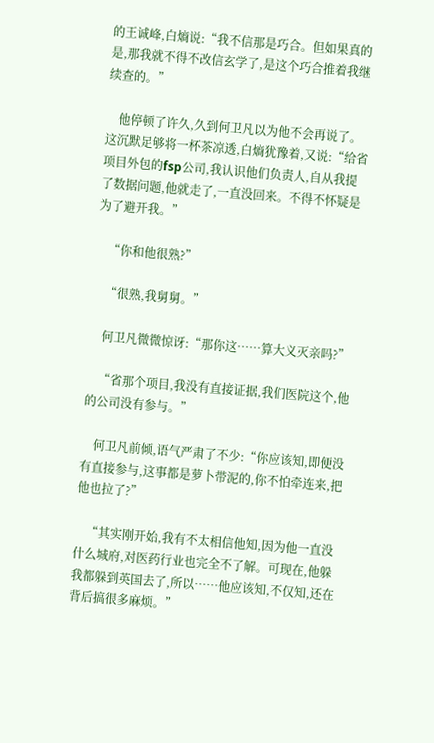的王诚峰,白熵说:“我不信那是巧合。但如果真的是,那我就不得不改信玄学了,是这个巧合推着我继续查的。”

    他停顿了许久,久到何卫凡以为他不会再说了。这沉默足够将一杯茶凉透,白熵犹豫着,又说:“给省项目外包的fsp公司,我认识他们负责人,自从我提了数据问题,他就走了,一直没回来。不得不怀疑是为了避开我。”

    “你和他很熟?”

    “很熟,我舅舅。”

    何卫凡微微惊讶:“那你这……算大义灭亲吗?”

    “省那个项目,我没有直接证据,我们医院这个,他的公司没有参与。”

    何卫凡前倾,语气严肃了不少:“你应该知,即便没有直接参与,这事都是萝卜带泥的,你不怕牵连来,把他也拉了?”

    “其实刚开始,我有不太相信他知,因为他一直没什么城府,对医药行业也完全不了解。可现在,他躲我都躲到英国去了,所以……他应该知,不仅知,还在背后搞很多麻烦。”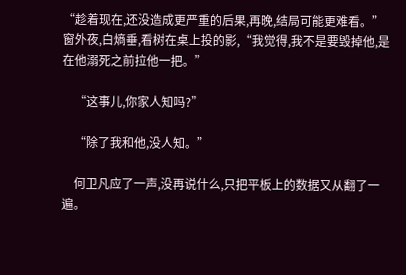“趁着现在,还没造成更严重的后果,再晚,结局可能更难看。”窗外夜,白熵垂,看树在桌上投的影,“我觉得,我不是要毁掉他,是在他溺死之前拉他一把。”

    “这事儿,你家人知吗?”

    “除了我和他,没人知。”

    何卫凡应了一声,没再说什么,只把平板上的数据又从翻了一遍。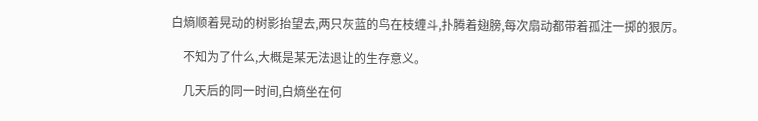白熵顺着晃动的树影抬望去,两只灰蓝的鸟在枝缠斗,扑腾着翅膀,每次扇动都带着孤注一掷的狠厉。

    不知为了什么,大概是某无法退让的生存意义。

    几天后的同一时间,白熵坐在何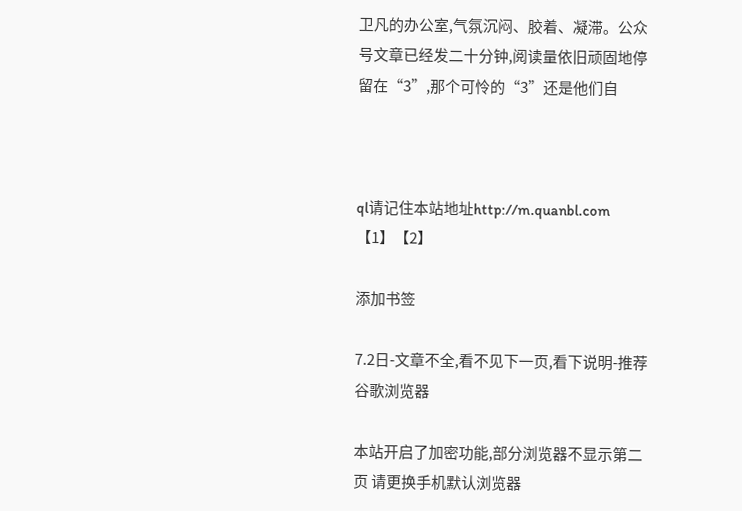卫凡的办公室,气氛沉闷、胶着、凝滞。公众号文章已经发二十分钟,阅读量依旧顽固地停留在“3”,那个可怜的“3”还是他们自



ql请记住本站地址http://m.quanbl.com
【1】【2】

添加书签

7.2日-文章不全,看不见下一页,看下说明-推荐谷歌浏览器

本站开启了加密功能,部分浏览器不显示第二页 请更换手机默认浏览器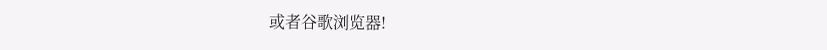或者谷歌浏览器!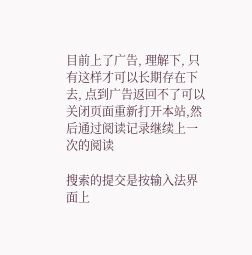目前上了广告, 理解下, 只有这样才可以长期存在下去, 点到广告返回不了可以关闭页面重新打开本站,然后通过阅读记录继续上一次的阅读

搜索的提交是按输入法界面上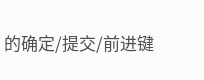的确定/提交/前进键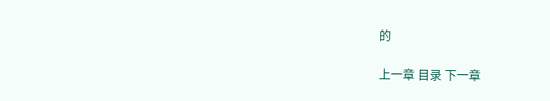的

上一章 目录 下一章